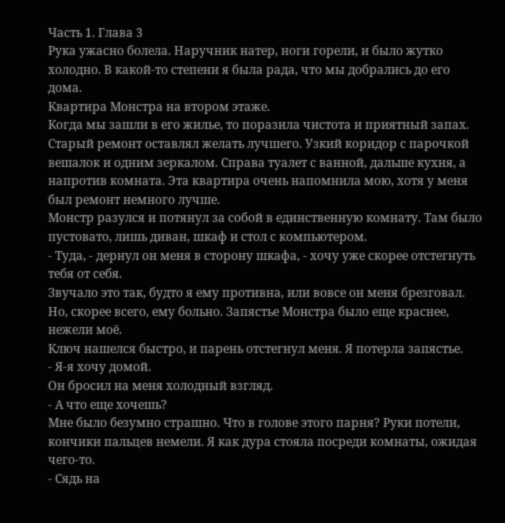Часть 1. Глава 3
Рука ужасно болела. Наручник натер, ноги горели, и было жутко холодно. В какой-то степени я была рада, что мы добрались до его дома.
Квартира Монстра на втором этаже.
Когда мы зашли в его жилье, то поразила чистота и приятный запах.
Старый ремонт оставлял желать лучшего. Узкий коридор с парочкой вешалок и одним зеркалом. Справа туалет с ванной, дальше кухня, а напротив комната. Эта квартира очень напомнила мою, хотя у меня был ремонт немного лучше.
Монстр разулся и потянул за собой в единственную комнату. Там было пустовато, лишь диван, шкаф и стол с компьютером.
- Туда, - дернул он меня в сторону шкафа, - хочу уже скорее отстегнуть тебя от себя.
Звучало это так, будто я ему противна, или вовсе он меня брезговал. Но, скорее всего, ему больно. Запястье Монстра было еще краснее, нежели моё.
Ключ нашелся быстро, и парень отстегнул меня. Я потерла запястье.
- Я-я хочу домой.
Он бросил на меня холодный взгляд.
- А что еще хочешь?
Мне было безумно страшно. Что в голове этого парня? Руки потели, кончики пальцев немели. Я как дура стояла посреди комнаты, ожидая чего-то.
- Сядь на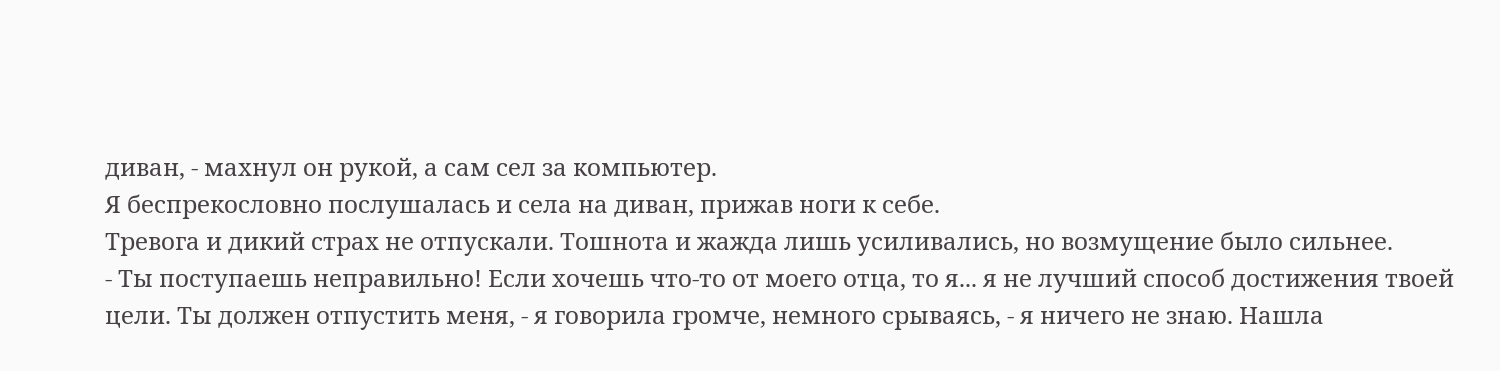диван, - махнул он рукой, а сам сел за компьютер.
Я беспрекословно послушалась и села на диван, прижав ноги к себе.
Тревога и дикий страх не отпускали. Тошнота и жажда лишь усиливались, но возмущение было сильнее.
- Ты поступаешь неправильно! Если хочешь что-то от моего отца, то я... я не лучший способ достижения твоей цели. Ты должен отпустить меня, - я говорила громче, немного срываясь, - я ничего не знаю. Нашла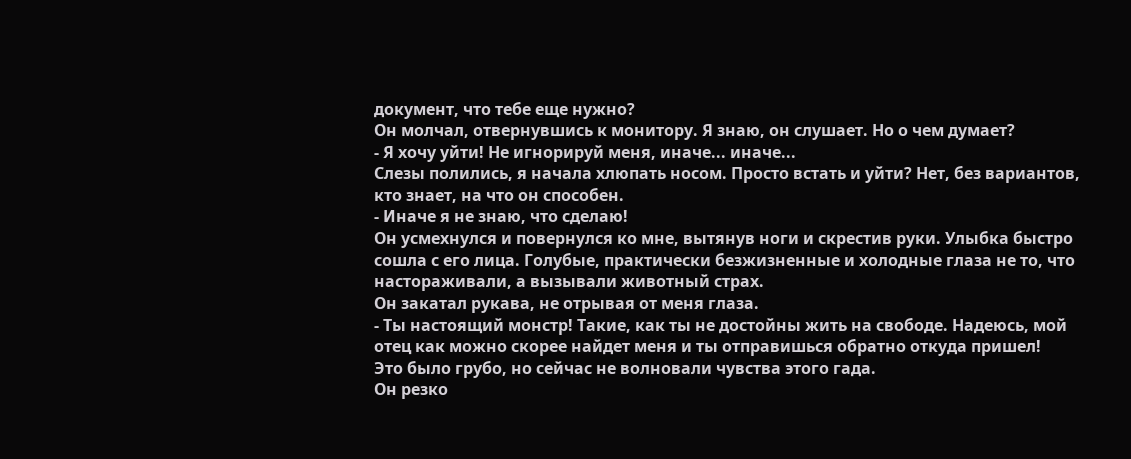документ, что тебе еще нужно?
Он молчал, отвернувшись к монитору. Я знаю, он слушает. Но о чем думает?
- Я хочу уйти! Не игнорируй меня, иначе... иначе...
Слезы полились, я начала хлюпать носом. Просто встать и уйти? Нет, без вариантов, кто знает, на что он способен.
- Иначе я не знаю, что сделаю!
Он усмехнулся и повернулся ко мне, вытянув ноги и скрестив руки. Улыбка быстро сошла с его лица. Голубые, практически безжизненные и холодные глаза не то, что настораживали, а вызывали животный страх.
Он закатал рукава, не отрывая от меня глаза.
- Ты настоящий монстр! Такие, как ты не достойны жить на свободе. Надеюсь, мой отец как можно скорее найдет меня и ты отправишься обратно откуда пришел!
Это было грубо, но сейчас не волновали чувства этого гада.
Он резко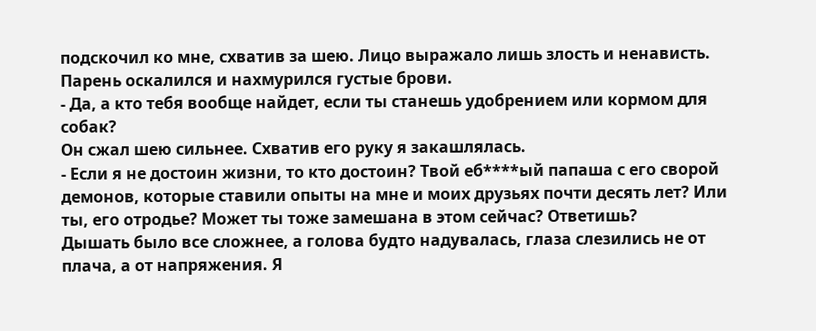подскочил ко мне, схватив за шею. Лицо выражало лишь злость и ненависть. Парень оскалился и нахмурился густые брови.
- Да, а кто тебя вообще найдет, если ты станешь удобрением или кормом для собак?
Он сжал шею сильнее. Схватив его руку я закашлялась.
- Если я не достоин жизни, то кто достоин? Твой еб****ый папаша с его сворой демонов, которые ставили опыты на мне и моих друзьях почти десять лет? Или ты, его отродье? Может ты тоже замешана в этом сейчас? Ответишь?
Дышать было все сложнее, а голова будто надувалась, глаза слезились не от плача, а от напряжения. Я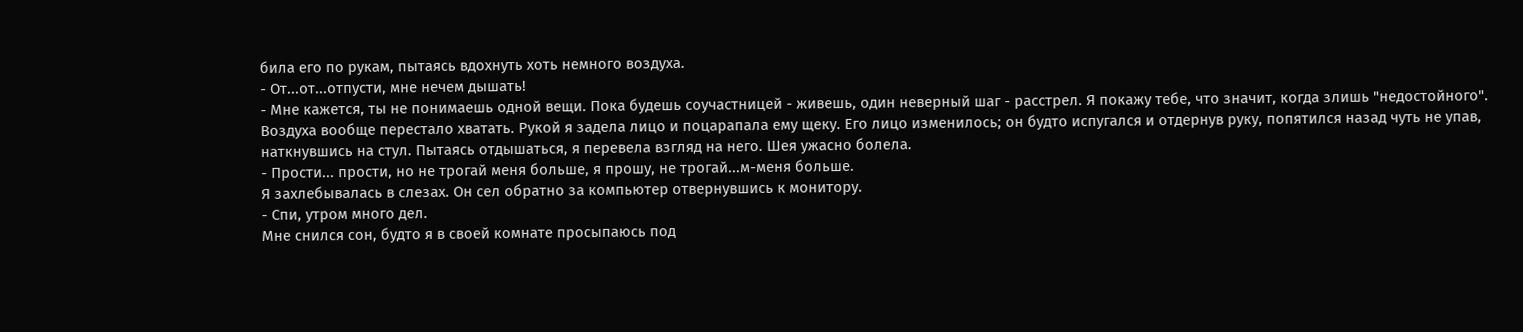била его по рукам, пытаясь вдохнуть хоть немного воздуха.
- От...от...отпусти, мне нечем дышать!
- Мне кажется, ты не понимаешь одной вещи. Пока будешь соучастницей - живешь, один неверный шаг - расстрел. Я покажу тебе, что значит, когда злишь "недостойного".
Воздуха вообще перестало хватать. Рукой я задела лицо и поцарапала ему щеку. Его лицо изменилось; он будто испугался и отдернув руку, попятился назад чуть не упав, наткнувшись на стул. Пытаясь отдышаться, я перевела взгляд на него. Шея ужасно болела.
- Прости... прости, но не трогай меня больше, я прошу, не трогай...м-меня больше.
Я захлебывалась в слезах. Он сел обратно за компьютер отвернувшись к монитору.
- Спи, утром много дел.
Мне снился сон, будто я в своей комнате просыпаюсь под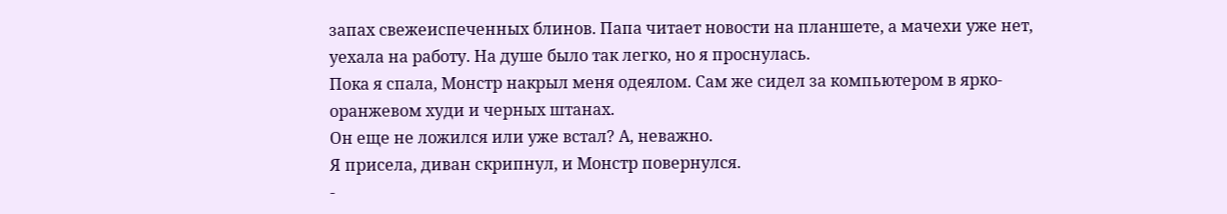запах свежеиспеченных блинов. Папа читает новости на планшете, а мачехи уже нет, уехала на работу. На душе было так легко, но я проснулась.
Пока я спала, Монстр накрыл меня одеялом. Сам же сидел за компьютером в ярко-оранжевом худи и черных штанах.
Он еще не ложился или уже встал? А, неважно.
Я присела, диван скрипнул, и Монстр повернулся.
-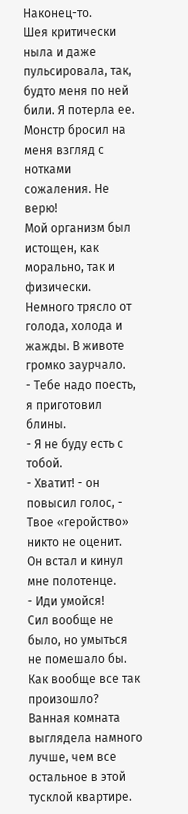Наконец-то.
Шея критически ныла и даже пульсировала, так, будто меня по ней били. Я потерла ее. Монстр бросил на меня взгляд с нотками сожаления. Не верю!
Мой организм был истощен, как морально, так и физически. Немного трясло от голода, холода и жажды. В животе громко заурчало.
- Тебе надо поесть, я приготовил блины.
- Я не буду есть с тобой.
- Хватит! - он повысил голос, - Твое «геройство» никто не оценит.
Он встал и кинул мне полотенце.
- Иди умойся!
Сил вообще не было, но умыться не помешало бы. Как вообще все так произошло?
Ванная комната выглядела намного лучше, чем все остальное в этой тусклой квартире.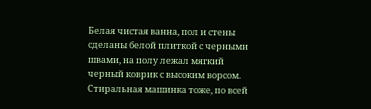Белая чистая ванна, пол и стены сделаны белой плиткой с черными швами, на полу лежал мягкий черный коврик с высоким ворсом. Стиральная машинка тоже, по всей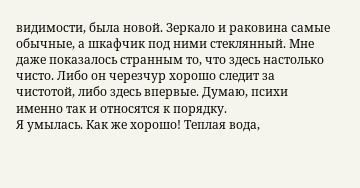видимости, была новой. Зеркало и раковина самые обычные, а шкафчик под ними стеклянный. Мне даже показалось странным то, что здесь настолько чисто. Либо он черезчур хорошо следит за чистотой, либо здесь впервые. Думаю, психи именно так и относятся к порядку.
Я умылась. Как же хорошо! Теплая вода,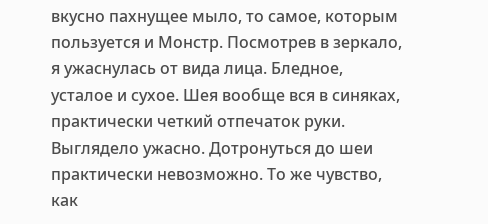вкусно пахнущее мыло, то самое, которым пользуется и Монстр. Посмотрев в зеркало, я ужаснулась от вида лица. Бледное, усталое и сухое. Шея вообще вся в синяках, практически четкий отпечаток руки. Выглядело ужасно. Дотронуться до шеи практически невозможно. То же чувство, как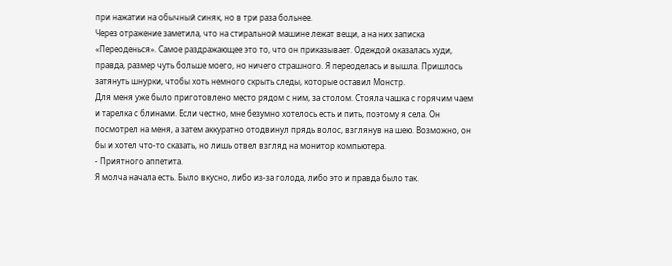при нажатии на обычный синяк, но в три раза больнее.
Через отражение заметила, что на стиральной машине лежат вещи, а на них записка «Переоденься». Самое раздражающее это то, что он приказывает. Одеждой оказалась худи, правда, размер чуть больше моего, но ничего страшного. Я переоделась и вышла. Пришлось затянуть шнурки, чтобы хоть немного скрыть следы, которые оставил Монстр.
Для меня уже было приготовлено место рядом с ним, за столом. Стояла чашка с горячим чаем и тарелка с блинами. Если честно, мне безумно хотелось есть и пить, поэтому я села. Он посмотрел на меня, а затем аккуратно отодвинул прядь волос, взглянув на шею. Возможно, он бы и хотел что-то сказать, но лишь отвел взгляд на монитор компьютера.
- Приятного аппетита.
Я молча начала есть. Было вкусно, либо из-за голода, либо это и правда было так.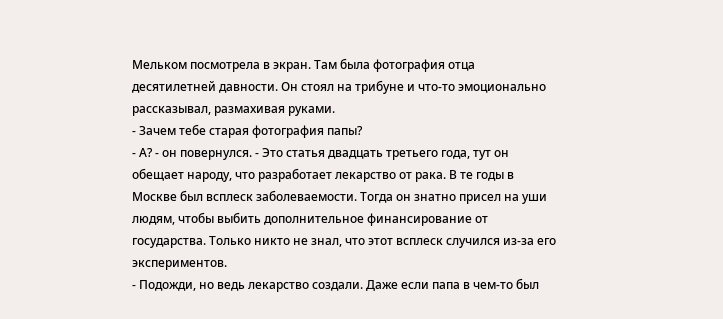Мельком посмотрела в экран. Там была фотография отца десятилетней давности. Он стоял на трибуне и что-то эмоционально рассказывал, размахивая руками.
- Зачем тебе старая фотография папы?
- А? - он повернулся. - Это статья двадцать третьего года, тут он обещает народу, что разработает лекарство от рака. В те годы в Москве был всплеск заболеваемости. Тогда он знатно присел на уши людям, чтобы выбить дополнительное финансирование от государства. Только никто не знал, что этот всплеск случился из-за его экспериментов.
- Подожди, но ведь лекарство создали. Даже если папа в чем-то был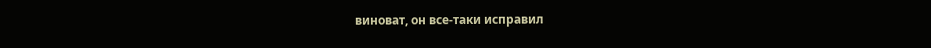виноват, он все-таки исправил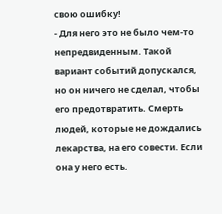свою ошибку!
- Для него это не было чем-то непредвиденным. Такой вариант событий допускался, но он ничего не сделал, чтобы его предотвратить. Смерть людей, которые не дождались лекарства, на его совести. Если она у него есть.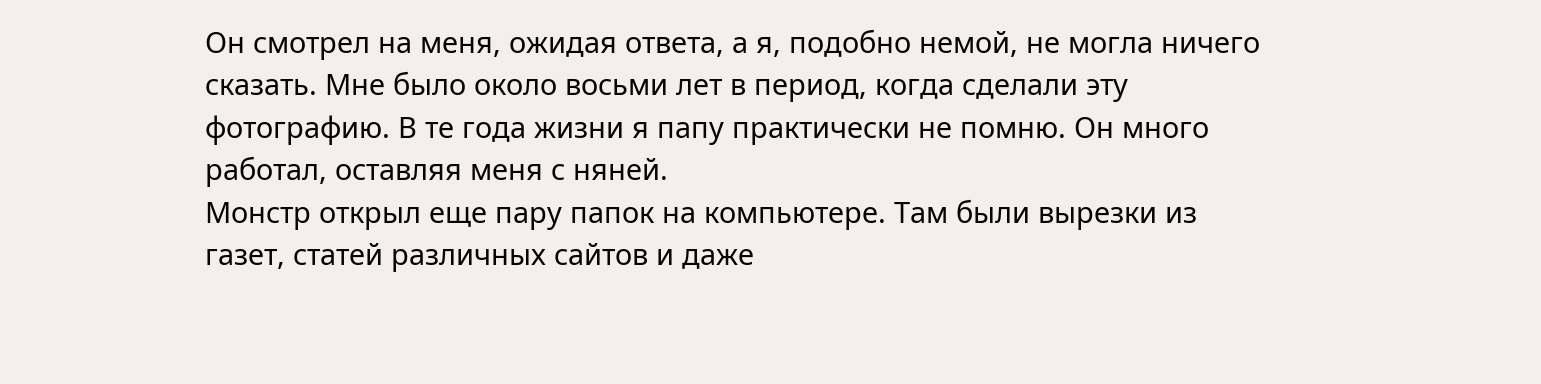Он смотрел на меня, ожидая ответа, а я, подобно немой, не могла ничего сказать. Мне было около восьми лет в период, когда сделали эту фотографию. В те года жизни я папу практически не помню. Он много работал, оставляя меня с няней.
Монстр открыл еще пару папок на компьютере. Там были вырезки из газет, статей различных сайтов и даже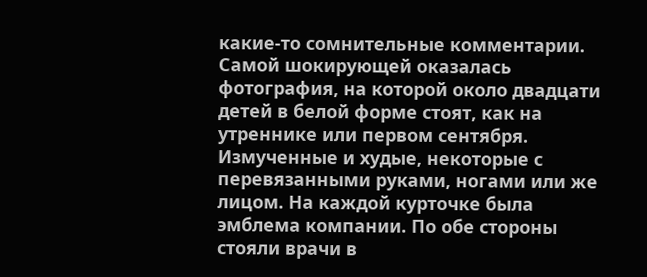какие-то сомнительные комментарии. Самой шокирующей оказалась фотография, на которой около двадцати детей в белой форме стоят, как на утреннике или первом сентября. Измученные и худые, некоторые с перевязанными руками, ногами или же лицом. На каждой курточке была эмблема компании. По обе стороны стояли врачи в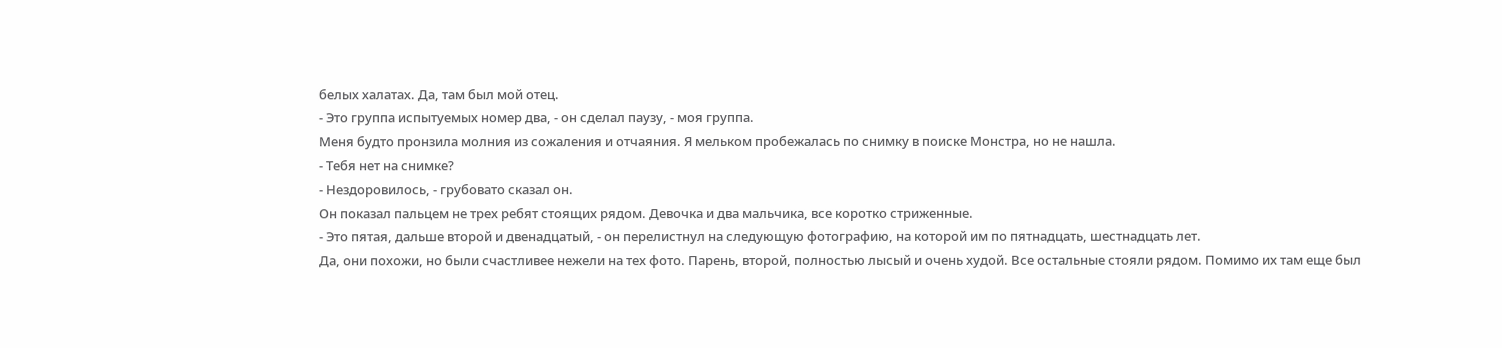белых халатах. Да, там был мой отец.
- Это группа испытуемых номер два, - он сделал паузу, - моя группа.
Меня будто пронзила молния из сожаления и отчаяния. Я мельком пробежалась по снимку в поиске Монстра, но не нашла.
- Тебя нет на снимке?
- Нездоровилось, - грубовато сказал он.
Он показал пальцем не трех ребят стоящих рядом. Девочка и два мальчика, все коротко стриженные.
- Это пятая, дальше второй и двенадцатый, - он перелистнул на следующую фотографию, на которой им по пятнадцать, шестнадцать лет.
Да, они похожи, но были счастливее нежели на тех фото. Парень, второй, полностью лысый и очень худой. Все остальные стояли рядом. Помимо их там еще был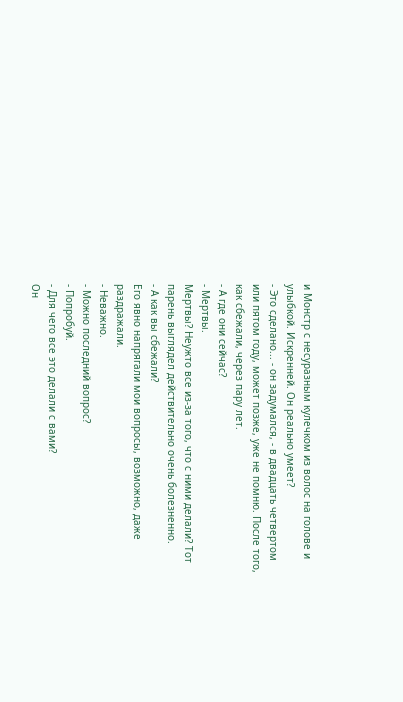и Монстр с несуразным кулечком из волос на голове и улыбкой. Искренней. Он реально умеет?
- Это сделано... - он задумался, - в двадцать четвертом или пятом году, может позже, уже не помню. После того, как сбежали, через пару лет.
- А где они сейчас?
- Мертвы.
Мертвы? Неужто все из-за того, что с ними делали? Тот парень выглядел действительно очень болезненно.
- А как вы сбежали?
Его явно напрягали мои вопросы, возможно, даже раздражали.
- Неважно.
- Можно последний вопрос?
- Попробуй.
- Для чего все это делали с вами?
Он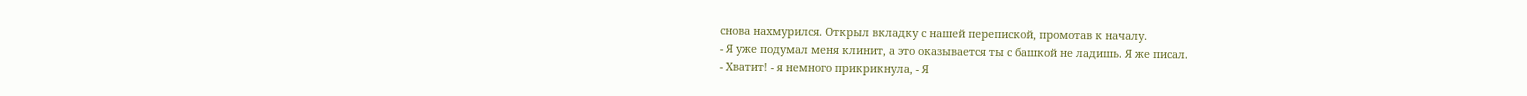снова нахмурился. Открыл вкладку с нашей перепиской, промотав к началу.
- Я уже подумал меня клинит, а это оказывается ты с башкой не ладишь. Я же писал.
- Хватит! - я немного прикрикнула, - Я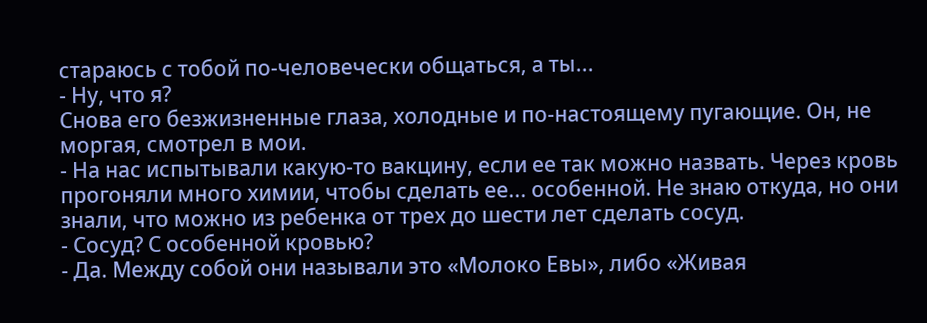стараюсь с тобой по-человечески общаться, а ты...
- Ну, что я?
Снова его безжизненные глаза, холодные и по-настоящему пугающие. Он, не моргая, смотрел в мои.
- На нас испытывали какую-то вакцину, если ее так можно назвать. Через кровь прогоняли много химии, чтобы сделать ее... особенной. Не знаю откуда, но они знали, что можно из ребенка от трех до шести лет сделать сосуд.
- Сосуд? С особенной кровью?
- Да. Между собой они называли это «Молоко Евы», либо «Живая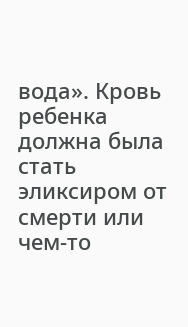вода». Кровь ребенка должна была стать эликсиром от смерти или чем-то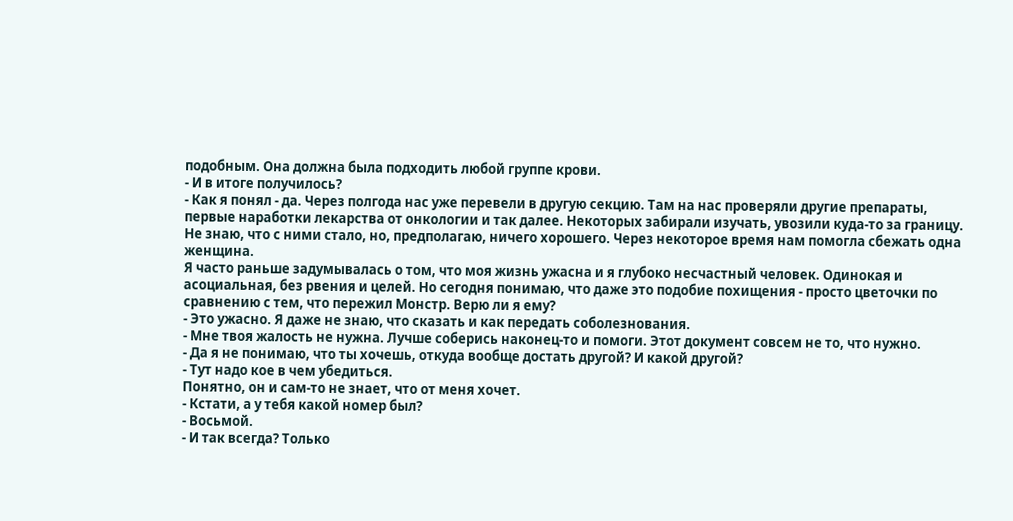подобным. Она должна была подходить любой группе крови.
- И в итоге получилось?
- Как я понял - да. Через полгода нас уже перевели в другую секцию. Там на нас проверяли другие препараты, первые наработки лекарства от онкологии и так далее. Некоторых забирали изучать, увозили куда-то за границу. Не знаю, что с ними стало, но, предполагаю, ничего хорошего. Через некоторое время нам помогла сбежать одна женщина.
Я часто раньше задумывалась о том, что моя жизнь ужасна и я глубоко несчастный человек. Одинокая и асоциальная, без рвения и целей. Но сегодня понимаю, что даже это подобие похищения - просто цветочки по сравнению с тем, что пережил Монстр. Верю ли я ему?
- Это ужасно. Я даже не знаю, что сказать и как передать соболезнования.
- Мне твоя жалость не нужна. Лучше соберись наконец-то и помоги. Этот документ совсем не то, что нужно.
- Да я не понимаю, что ты хочешь, откуда вообще достать другой? И какой другой?
- Тут надо кое в чем убедиться.
Понятно, он и сам-то не знает, что от меня хочет.
- Кстати, а у тебя какой номер был?
- Восьмой.
- И так всегда? Только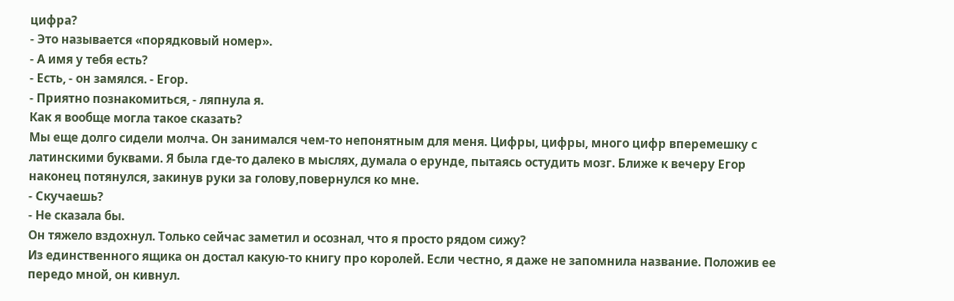цифра?
- Это называется «порядковый номер».
- А имя у тебя есть?
- Есть, - он замялся. - Егор.
- Приятно познакомиться, - ляпнула я.
Как я вообще могла такое сказать?
Мы еще долго сидели молча. Он занимался чем-то непонятным для меня. Цифры, цифры, много цифр вперемешку с латинскими буквами. Я была где-то далеко в мыслях, думала о ерунде, пытаясь остудить мозг. Ближе к вечеру Егор наконец потянулся, закинув руки за голову,повернулся ко мне.
- Скучаешь?
- Не сказала бы.
Он тяжело вздохнул. Только сейчас заметил и осознал, что я просто рядом сижу?
Из единственного ящика он достал какую-то книгу про королей. Если честно, я даже не запомнила название. Положив ее передо мной, он кивнул.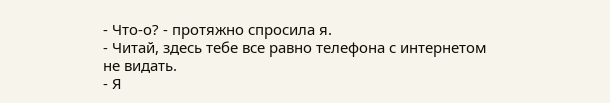- Что-о? - протяжно спросила я.
- Читай, здесь тебе все равно телефона с интернетом не видать.
- Я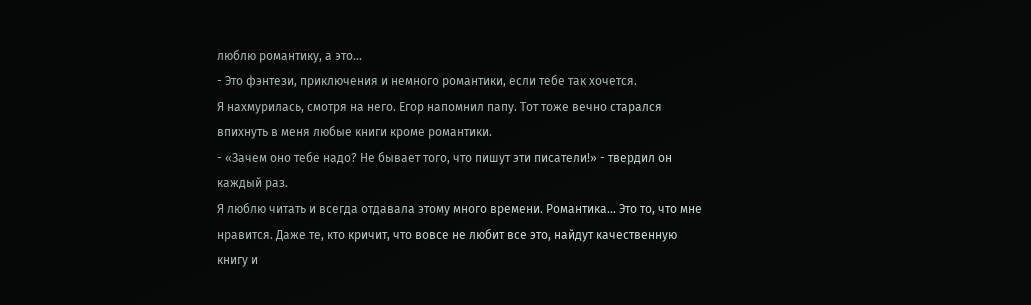люблю романтику, а это...
- Это фэнтези, приключения и немного романтики, если тебе так хочется.
Я нахмурилась, смотря на него. Егор напомнил папу. Тот тоже вечно старался впихнуть в меня любые книги кроме романтики.
- «Зачем оно тебе надо? Не бывает того, что пишут эти писатели!» - твердил он каждый раз.
Я люблю читать и всегда отдавала этому много времени. Романтика... Это то, что мне нравится. Даже те, кто кричит, что вовсе не любит все это, найдут качественную книгу и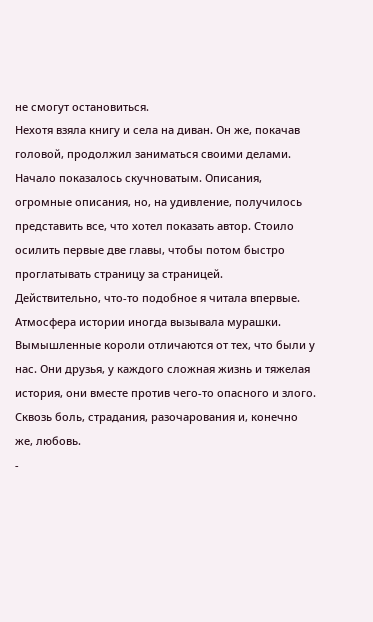не смогут остановиться.
Нехотя взяла книгу и села на диван. Он же, покачав головой, продолжил заниматься своими делами.
Начало показалось скучноватым. Описания, огромные описания, но, на удивление, получилось представить все, что хотел показать автор. Стоило осилить первые две главы, чтобы потом быстро проглатывать страницу за страницей.
Действительно, что-то подобное я читала впервые. Атмосфера истории иногда вызывала мурашки. Вымышленные короли отличаются от тех, что были у нас. Они друзья, у каждого сложная жизнь и тяжелая история, они вместе против чего-то опасного и злого. Сквозь боль, страдания, разочарования и, конечно же, любовь.
-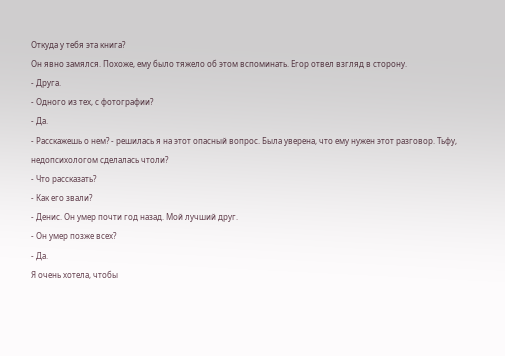Откуда у тебя эта книга?
Он явно замялся. Похоже, ему было тяжело об этом вспоминать. Егор отвел взгляд в сторону.
- Друга.
- Одного из тех, с фотографии?
- Да.
- Расскажешь о нем? - решилась я на этот опасный вопрос. Была уверена, что ему нужен этот разговор. Тьфу, недопсихологом сделалась чтоли?
- Что рассказать?
- Как его звали?
- Денис. Он умер почти год назад. Мой лучший друг.
- Он умер позже всех?
- Да.
Я очень хотела, чтобы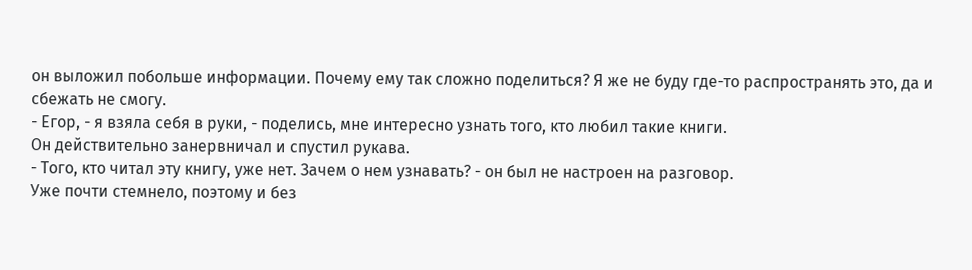он выложил побольше информации. Почему ему так сложно поделиться? Я же не буду где-то распространять это, да и сбежать не смогу.
- Егор, - я взяла себя в руки, - поделись, мне интересно узнать того, кто любил такие книги.
Он действительно занервничал и спустил рукава.
- Того, кто читал эту книгу, уже нет. Зачем о нем узнавать? - он был не настроен на разговор.
Уже почти стемнело, поэтому и без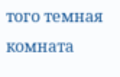того темная комната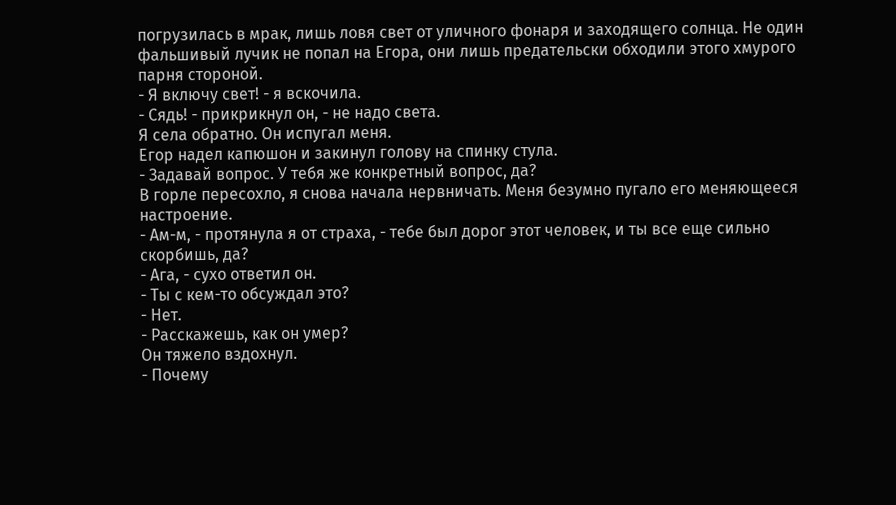погрузилась в мрак, лишь ловя свет от уличного фонаря и заходящего солнца. Не один фальшивый лучик не попал на Егора, они лишь предательски обходили этого хмурого парня стороной.
- Я включу свет! - я вскочила.
- Сядь! - прикрикнул он, - не надо света.
Я села обратно. Он испугал меня.
Егор надел капюшон и закинул голову на спинку стула.
- Задавай вопрос. У тебя же конкретный вопрос, да?
В горле пересохло, я снова начала нервничать. Меня безумно пугало его меняющееся настроение.
- Ам-м, - протянула я от страха, - тебе был дорог этот человек, и ты все еще сильно скорбишь, да?
- Ага, - сухо ответил он.
- Ты с кем-то обсуждал это?
- Нет.
- Расскажешь, как он умер?
Он тяжело вздохнул.
- Почему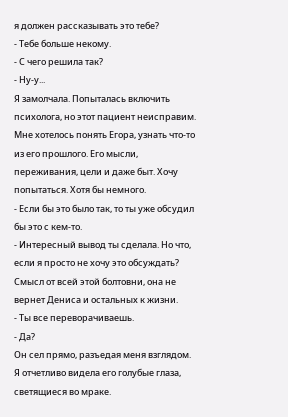я должен рассказывать это тебе?
- Тебе больше некому.
- С чего решила так?
- Ну-у...
Я замолчала. Попыталась включить психолога, но этот пациент неисправим. Мне хотелось понять Егора, узнать что-то из его прошлого. Его мысли, переживания, цели и даже быт. Хочу попытаться. Хотя бы немного.
- Если бы это было так, то ты уже обсудил бы это с кем-то.
- Интересный вывод ты сделала. Но что, если я просто не хочу это обсуждать? Смысл от всей этой болтовни, она не вернет Дениса и остальных к жизни.
- Ты все переворачиваешь.
- Да?
Он сел прямо, разъедая меня взглядом. Я отчетливо видела его голубые глаза, светящиеся во мраке.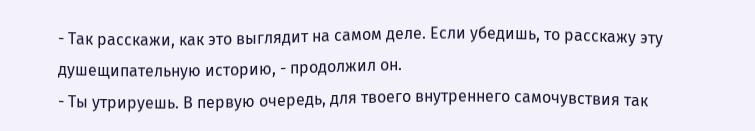- Так расскажи, как это выглядит на самом деле. Если убедишь, то расскажу эту душещипательную историю, - продолжил он.
- Ты утрируешь. В первую очередь, для твоего внутреннего самочувствия так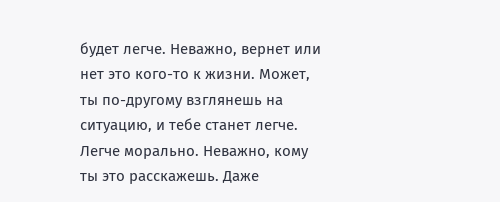будет легче. Неважно, вернет или нет это кого-то к жизни. Может, ты по-другому взглянешь на ситуацию, и тебе станет легче. Легче морально. Неважно, кому ты это расскажешь. Даже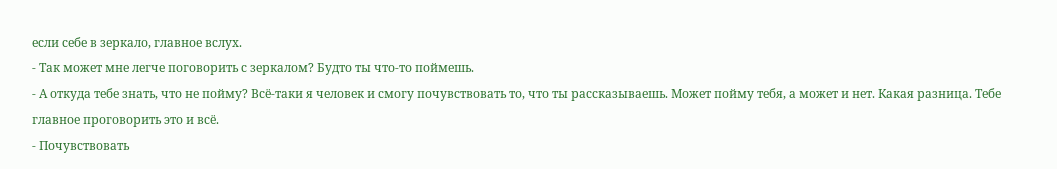если себе в зеркало, главное вслух.
- Так может мне легче поговорить с зеркалом? Будто ты что-то поймешь.
- А откуда тебе знать, что не пойму? Всё-таки я человек и смогу почувствовать то, что ты рассказываешь. Может пойму тебя, а может и нет. Какая разница. Тебе главное проговорить это и всё.
- Почувствовать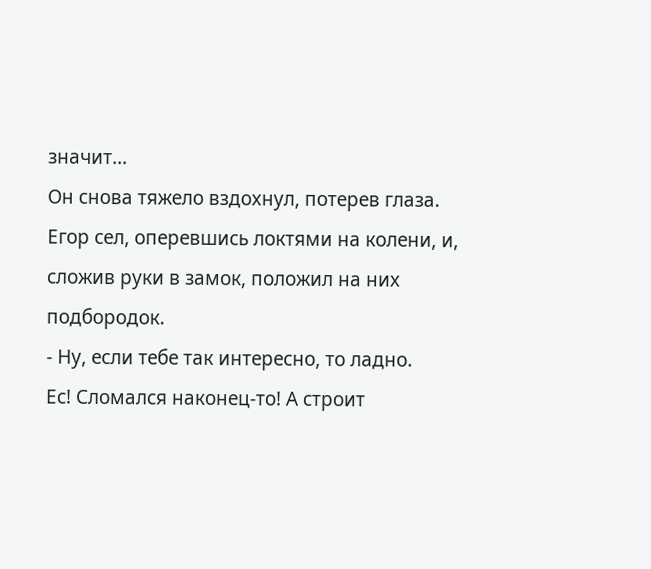значит...
Он снова тяжело вздохнул, потерев глаза. Егор сел, оперевшись локтями на колени, и, сложив руки в замок, положил на них подбородок.
- Ну, если тебе так интересно, то ладно.
Ес! Сломался наконец-то! А строит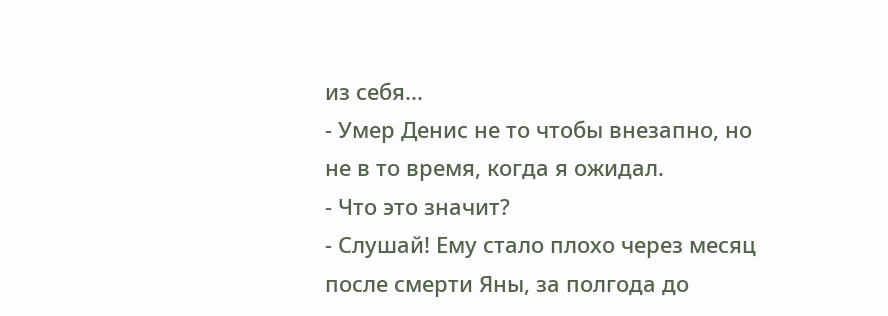из себя...
- Умер Денис не то чтобы внезапно, но не в то время, когда я ожидал.
- Что это значит?
- Слушай! Ему стало плохо через месяц после смерти Яны, за полгода до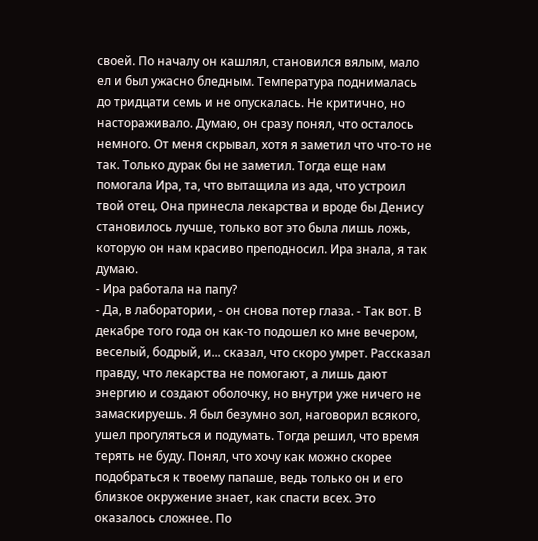своей. По началу он кашлял, становился вялым, мало ел и был ужасно бледным. Температура поднималась до тридцати семь и не опускалась. Не критично, но настораживало. Думаю, он сразу понял, что осталось немного. От меня скрывал, хотя я заметил что что-то не так. Только дурак бы не заметил. Тогда еще нам помогала Ира, та, что вытащила из ада, что устроил твой отец. Она принесла лекарства и вроде бы Денису становилось лучше, только вот это была лишь ложь, которую он нам красиво преподносил. Ира знала, я так думаю.
- Ира работала на папу?
- Да, в лаборатории, - он снова потер глаза. - Так вот. В декабре того года он как-то подошел ко мне вечером, веселый, бодрый, и... сказал, что скоро умрет. Рассказал правду, что лекарства не помогают, а лишь дают энергию и создают оболочку, но внутри уже ничего не замаскируешь. Я был безумно зол, наговорил всякого, ушел прогуляться и подумать. Тогда решил, что время терять не буду. Понял, что хочу как можно скорее подобраться к твоему папаше, ведь только он и его близкое окружение знает, как спасти всех. Это оказалось сложнее. По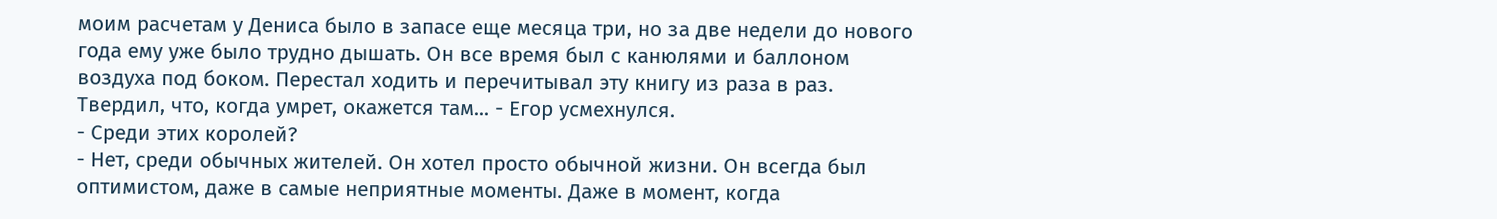моим расчетам у Дениса было в запасе еще месяца три, но за две недели до нового года ему уже было трудно дышать. Он все время был с канюлями и баллоном воздуха под боком. Перестал ходить и перечитывал эту книгу из раза в раз. Твердил, что, когда умрет, окажется там... - Егор усмехнулся.
- Среди этих королей?
- Нет, среди обычных жителей. Он хотел просто обычной жизни. Он всегда был оптимистом, даже в самые неприятные моменты. Даже в момент, когда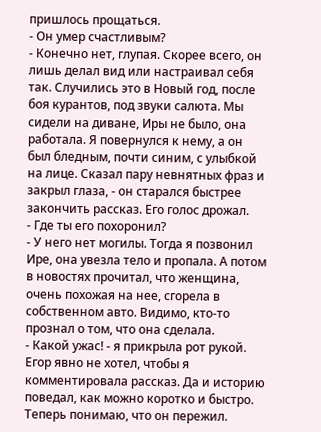пришлось прощаться.
- Он умер счастливым?
- Конечно нет, глупая. Скорее всего, он лишь делал вид или настраивал себя так. Случились это в Новый год, после боя курантов, под звуки салюта. Мы сидели на диване, Иры не было, она работала. Я повернулся к нему, а он был бледным, почти синим, с улыбкой на лице. Сказал пару невнятных фраз и закрыл глаза, - он старался быстрее закончить рассказ. Его голос дрожал.
- Где ты его похоронил?
- У него нет могилы. Тогда я позвонил Ире, она увезла тело и пропала. А потом в новостях прочитал, что женщина, очень похожая на нее, сгорела в собственном авто. Видимо, кто-то прознал о том, что она сделала.
- Какой ужас! - я прикрыла рот рукой.
Егор явно не хотел, чтобы я комментировала рассказ. Да и историю поведал, как можно коротко и быстро. Теперь понимаю, что он пережил.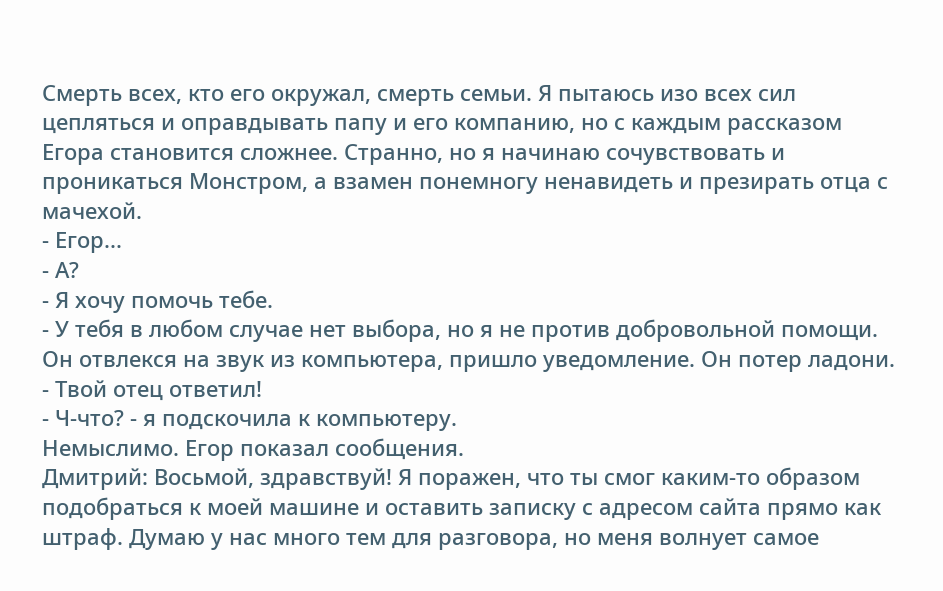Смерть всех, кто его окружал, смерть семьи. Я пытаюсь изо всех сил цепляться и оправдывать папу и его компанию, но с каждым рассказом Егора становится сложнее. Странно, но я начинаю сочувствовать и проникаться Монстром, а взамен понемногу ненавидеть и презирать отца с мачехой.
- Егор...
- А?
- Я хочу помочь тебе.
- У тебя в любом случае нет выбора, но я не против добровольной помощи.
Он отвлекся на звук из компьютера, пришло уведомление. Он потер ладони.
- Твой отец ответил!
- Ч-что? - я подскочила к компьютеру.
Немыслимо. Егор показал сообщения.
Дмитрий: Восьмой, здравствуй! Я поражен, что ты смог каким-то образом подобраться к моей машине и оставить записку с адресом сайта прямо как штраф. Думаю у нас много тем для разговора, но меня волнует самое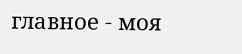главное - моя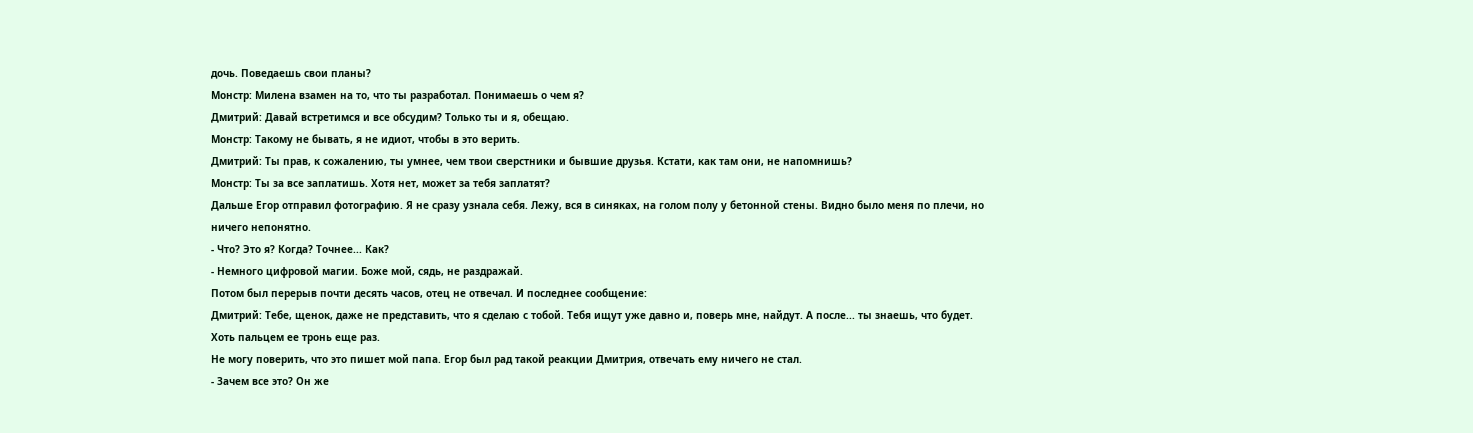дочь. Поведаешь свои планы?
Монстр: Милена взамен на то, что ты разработал. Понимаешь о чем я?
Дмитрий: Давай встретимся и все обсудим? Только ты и я, обещаю.
Монстр: Такому не бывать, я не идиот, чтобы в это верить.
Дмитрий: Ты прав, к сожалению, ты умнее, чем твои сверстники и бывшие друзья. Кстати, как там они, не напомнишь?
Монстр: Ты за все заплатишь. Хотя нет, может за тебя заплатят?
Дальше Егор отправил фотографию. Я не сразу узнала себя. Лежу, вся в синяках, на голом полу у бетонной стены. Видно было меня по плечи, но ничего непонятно.
- Что? Это я? Когда? Точнее... Как?
- Немного цифровой магии. Боже мой, сядь, не раздражай.
Потом был перерыв почти десять часов, отец не отвечал. И последнее сообщение:
Дмитрий: Тебе, щенок, даже не представить, что я сделаю с тобой. Тебя ищут уже давно и, поверь мне, найдут. А после... ты знаешь, что будет. Хоть пальцем ее тронь еще раз.
Не могу поверить, что это пишет мой папа. Егор был рад такой реакции Дмитрия, отвечать ему ничего не стал.
- Зачем все это? Он же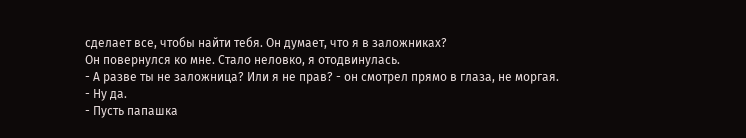сделает все, чтобы найти тебя. Он думает, что я в заложниках?
Он повернулся ко мне. Стало неловко, я отодвинулась.
- А разве ты не заложница? Или я не прав? - он смотрел прямо в глаза, не моргая.
- Ну да.
- Пусть папашка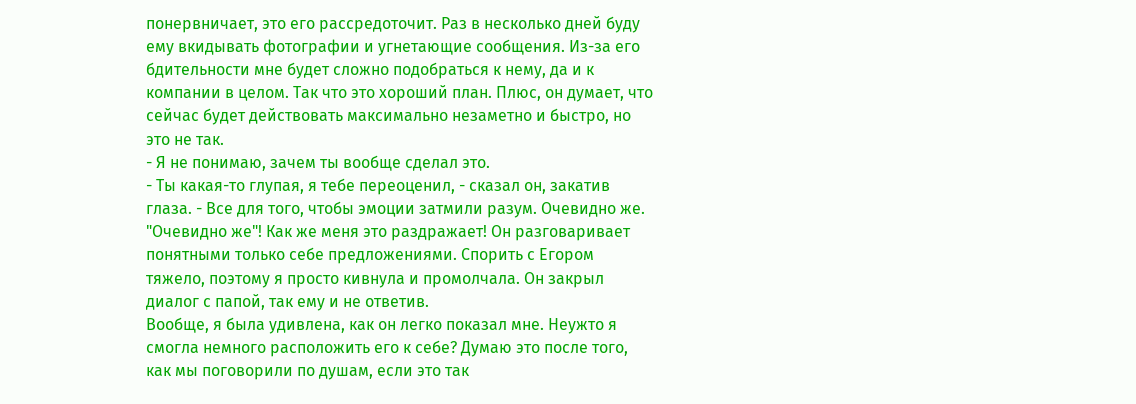понервничает, это его рассредоточит. Раз в несколько дней буду ему вкидывать фотографии и угнетающие сообщения. Из-за его бдительности мне будет сложно подобраться к нему, да и к компании в целом. Так что это хороший план. Плюс, он думает, что сейчас будет действовать максимально незаметно и быстро, но это не так.
- Я не понимаю, зачем ты вообще сделал это.
- Ты какая-то глупая, я тебе переоценил, - сказал он, закатив глаза. - Все для того, чтобы эмоции затмили разум. Очевидно же.
"Очевидно же"! Как же меня это раздражает! Он разговаривает понятными только себе предложениями. Спорить с Егором тяжело, поэтому я просто кивнула и промолчала. Он закрыл диалог с папой, так ему и не ответив.
Вообще, я была удивлена, как он легко показал мне. Неужто я смогла немного расположить его к себе? Думаю это после того, как мы поговорили по душам, если это так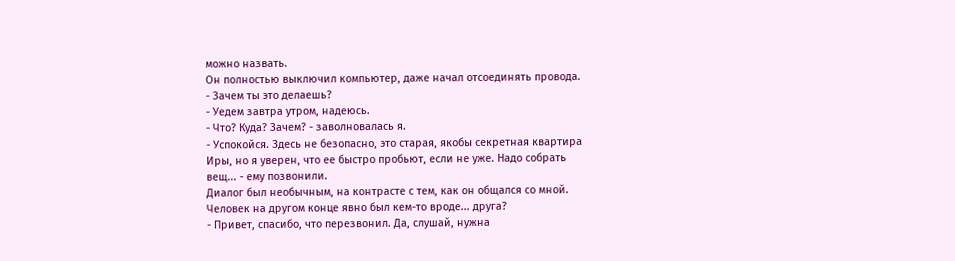можно назвать.
Он полностью выключил компьютер, даже начал отсоединять провода.
- Зачем ты это делаешь?
- Уедем завтра утром, надеюсь.
- Что? Куда? Зачем? - заволновалась я.
- Успокойся. Здесь не безопасно, это старая, якобы секретная квартира Иры, но я уверен, что ее быстро пробьют, если не уже. Надо собрать вещ... - ему позвонили.
Диалог был необычным, на контрасте с тем, как он общался со мной. Человек на другом конце явно был кем-то вроде... друга?
- Привет, спасибо, что перезвонил. Да, слушай, нужна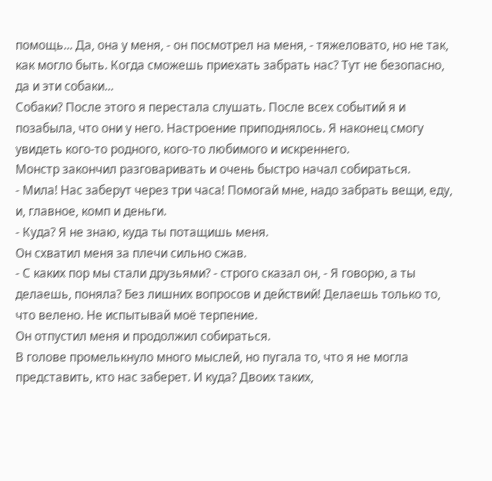помощь... Да, она у меня, - он посмотрел на меня, - тяжеловато, но не так, как могло быть. Когда сможешь приехать забрать нас? Тут не безопасно, да и эти собаки...
Собаки? После этого я перестала слушать. После всех событий я и позабыла, что они у него. Настроение приподнялось. Я наконец смогу увидеть кого-то родного, кого-то любимого и искреннего.
Монстр закончил разговаривать и очень быстро начал собираться.
- Мила! Нас заберут через три часа! Помогай мне, надо забрать вещи, еду, и, главное, комп и деньги.
- Куда? Я не знаю, куда ты потащишь меня.
Он схватил меня за плечи сильно сжав.
- С каких пор мы стали друзьями? - строго сказал он, - Я говорю, а ты делаешь, поняла? Без лишних вопросов и действий! Делаешь только то, что велено. Не испытывай моё терпение.
Он отпустил меня и продолжил собираться.
В голове промелькнуло много мыслей, но пугала то, что я не могла представить, кто нас заберет. И куда? Двоих таких,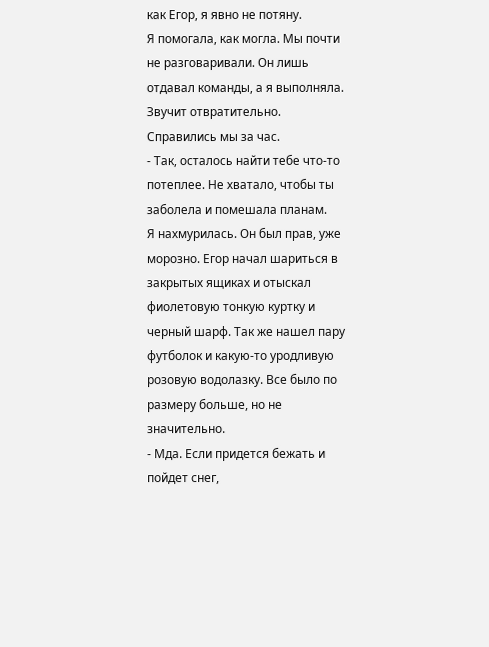как Егор, я явно не потяну.
Я помогала, как могла. Мы почти не разговаривали. Он лишь отдавал команды, а я выполняла. Звучит отвратительно. Справились мы за час.
- Так, осталось найти тебе что-то потеплее. Не хватало, чтобы ты заболела и помешала планам.
Я нахмурилась. Он был прав, уже морозно. Егор начал шариться в закрытых ящиках и отыскал фиолетовую тонкую куртку и черный шарф. Так же нашел пару футболок и какую-то уродливую розовую водолазку. Все было по размеру больше, но не значительно.
- Мда. Если придется бежать и пойдет снег,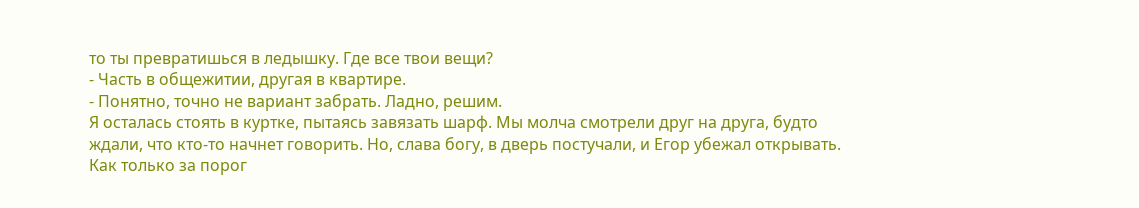то ты превратишься в ледышку. Где все твои вещи?
- Часть в общежитии, другая в квартире.
- Понятно, точно не вариант забрать. Ладно, решим.
Я осталась стоять в куртке, пытаясь завязать шарф. Мы молча смотрели друг на друга, будто ждали, что кто-то начнет говорить. Но, слава богу, в дверь постучали, и Егор убежал открывать. Как только за порог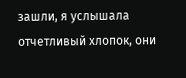зашли, я услышала отчетливый хлопок, они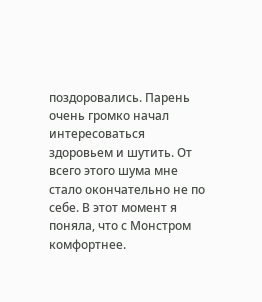поздоровались. Парень очень громко начал интересоваться здоровьем и шутить. От всего этого шума мне стало окончательно не по себе. В этот момент я поняла, что с Монстром комфортнее.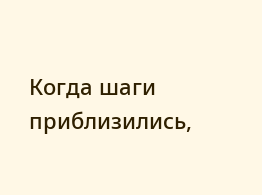Когда шаги приблизились,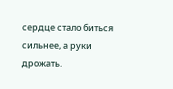сердце стало биться сильнее, а руки дрожать.